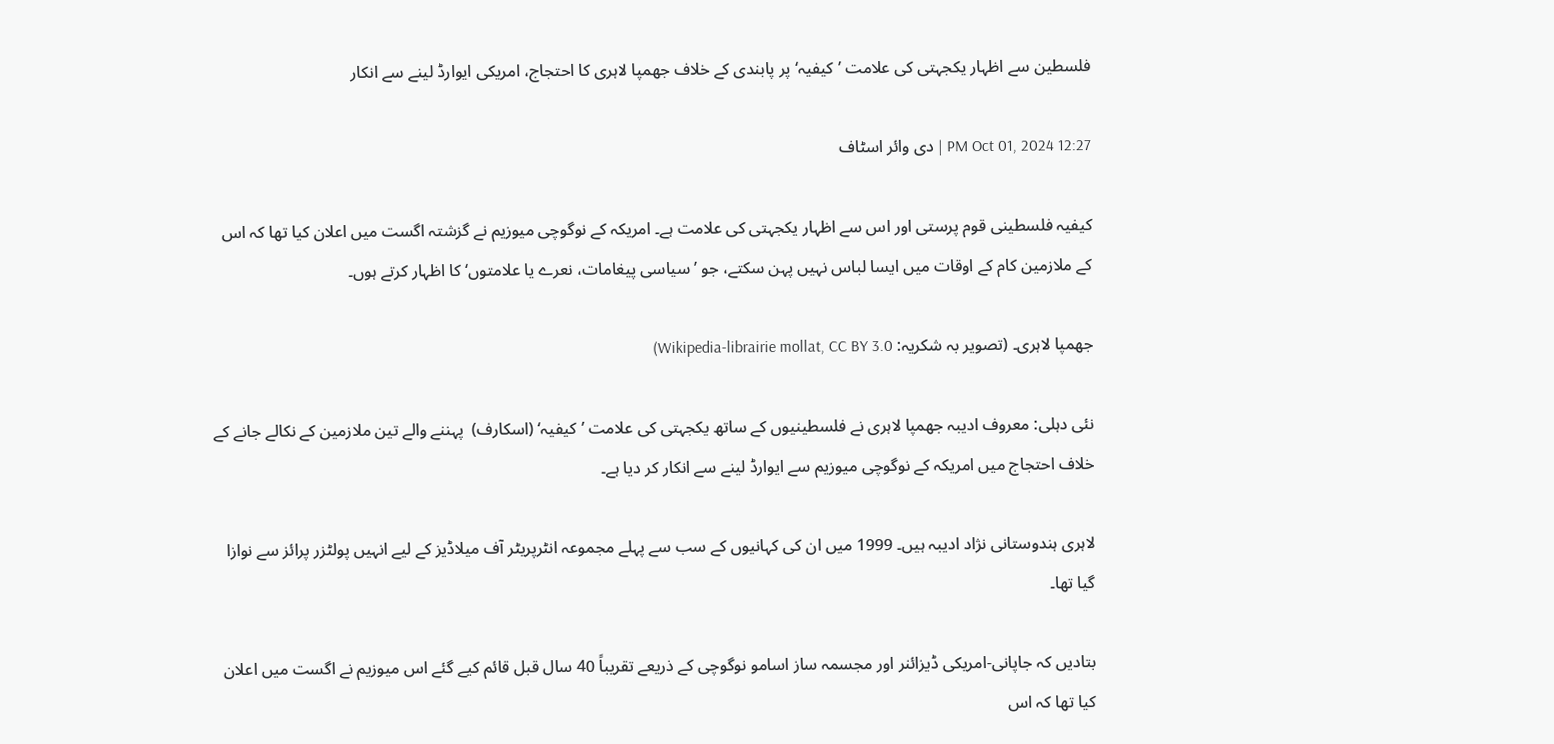فلسطین سے اظہار یکجہتی کی علامت ’کیفیہ‘ پر پابندی کے خلاف جھمپا لاہری کا احتجاج، امریکی ایوارڈ لینے سے انکار

12:27 PM Oct 01, 2024 | دی وائر اسٹاف

کیفیہ فلسطینی قوم پرستی اور اس سے اظہار یکجہتی کی علامت ہے۔ امریکہ کے نوگوچی میوزیم نے گزشتہ اگست میں اعلان کیا تھا کہ اس کے ملازمین کام کے اوقات میں ایسا لباس نہیں پہن سکتے، جو ’سیاسی پیغامات، نعرے یا علامتوں‘ کا اظہار کرتے ہوں۔

جھمپا لاہری۔ (تصویر بہ شکریہ: Wikipedia-librairie mollat, CC BY 3.0)

نئی دہلی: معروف ادیبہ جھمپا لاہری نے فلسطینیوں کے ساتھ یکجہتی کی علامت ’کیفیہ‘ (اسکارف)  پہننے والے تین ملازمین کے نکالے جانے کے خلاف احتجاج میں امریکہ کے نوگوچی میوزیم سے ایوارڈ لینے سے انکار کر دیا ہے۔

لاہری ہندوستانی نژاد ادیبہ ہیں۔ 1999 میں ان کی کہانیوں کے سب سے پہلے مجموعہ انٹرپریٹر آف میلاڈیز کے لیے انہیں پولٹزر پرائز سے نوازا گیا تھا۔

بتادیں کہ جاپانی-امریکی ڈیزائنر اور مجسمہ ساز اسامو نوگوچی کے ذریعے تقریباً 40 سال قبل قائم کیے گئے اس میوزیم نے اگست میں اعلان کیا تھا کہ اس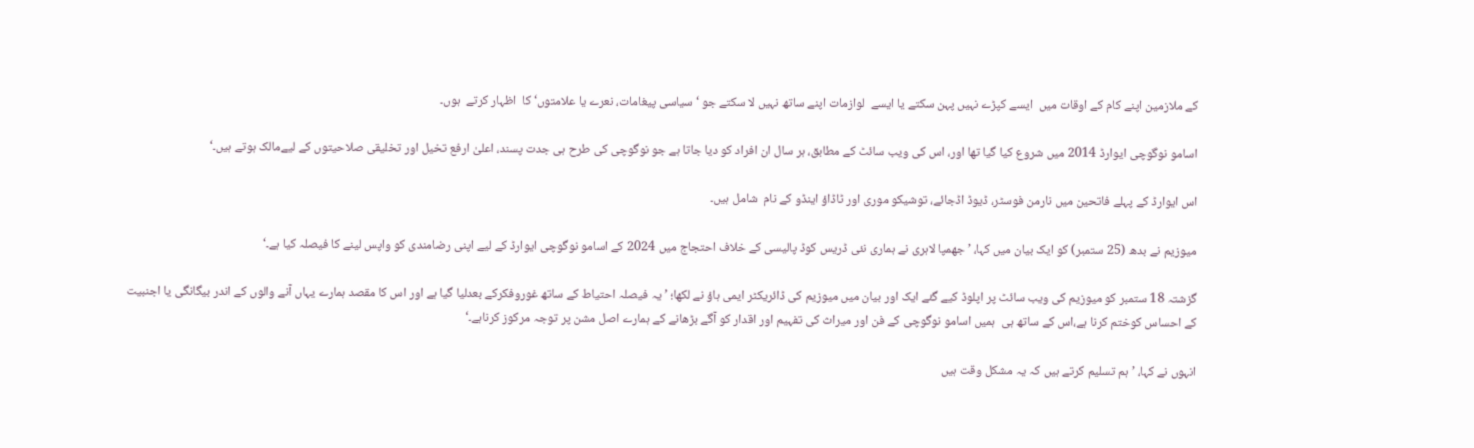کے ملازمین اپنے کام کے اوقات میں  ایسے کپڑے نہیں پہن سکتے یا ایسے  لوازمات اپنے ساتھ نہیں لا سکتے جو ‘سیاسی پیغامات، نعرے یا علامتوں‘ کا  اظہار کرتے  ہوں۔

اسامو نوگوچی ایوارڈ 2014 میں شروع کیا گیا تھا اور، اس کی ویب سائٹ کے مطابق، ہر سال ان افراد کو دیا جاتا ہے جو نوگوچی کی طرح ہی جدت پسند، اعلیٰ ارفع تخیل اور تخلیقی صلاحیتوں کے لیےمالک ہوتے ہیں۔‘

اس ایوارڈ کے پہلے فاتحین میں نارمن فوسٹر، ڈیوڈ اڈجائے، توشیکو موری اور ٹاڈاؤ اینڈو کے نام  شامل ہیں۔

میوزیم نے بدھ (25 ستمبر) کو ایک بیان میں کہا، ’جھمپا لاہری نے ہماری نئی ڈریس کوڈ پالیسی کے خلاف احتجاج میں 2024 کے اسامو نوگوچی ایوارڈ کے لیے اپنی رضامندی کو واپس لینے کا فیصلہ کیا ہے۔‘

گزشتہ 18 ستمبر کو میوزیم کی ویب سائٹ پر اپلوڈ کیے گئے ایک اور بیان میں میوزیم کی ڈائریکٹر ایمی ہاؤ نے لکھا؛ ’یہ فیصلہ احتیاط کے ساتھ غوروفکرکے بعدلیا گیا ہے اور اس کا مقصد ہمارے یہاں آنے والوں کے اندر بیگانگی یا اجنبیت کے احساس کوختم کرنا ہے،اس کے ساتھ ہی  ہمیں اسامو نوگوچی کے فن اور میراث کی تفہیم اور اقدار کو آگے بڑھانے کے ہمارے اصل مشن پر توجہ مرکوز کرناہے۔‘

انہوں نے کہا، ’ہم تسلیم کرتے ہیں کہ یہ مشکل وقت ہیں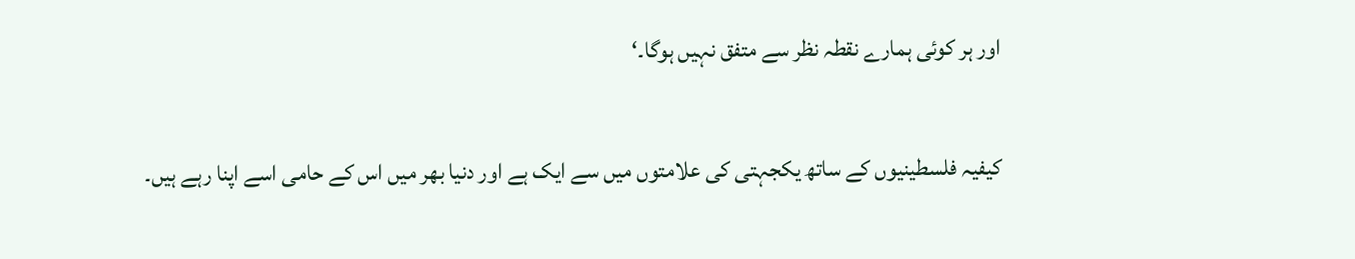اور ہر کوئی ہمارے نقطہ نظر سے متفق نہیں ہوگا۔‘

کیفیہ فلسطینیوں کے ساتھ یکجہتی کی علامتوں میں سے ایک ہے اور دنیا بھر میں اس کے حامی اسے اپنا رہے ہیں۔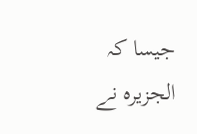جیسا کہ الجزیرہ نے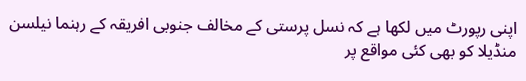اپنی رپورٹ میں لکھا ہے کہ نسل پرستی کے مخالف جنوبی افریقہ کے رہنما نیلسن منڈیلا کو بھی کئی مواقع پر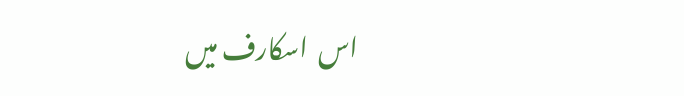اس  اسکارف میں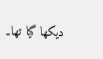دیکھا گیا تھا۔